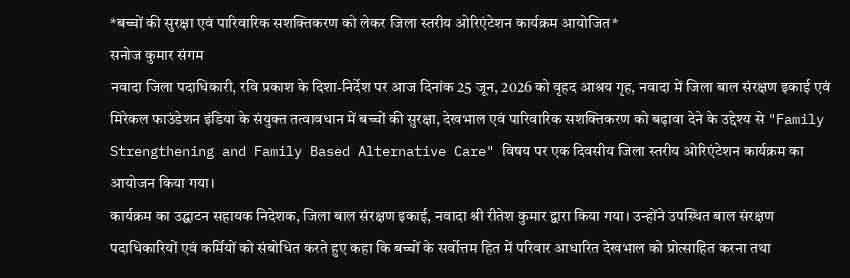*बच्चों की सुरक्षा एवं पारिवारिक सशक्तिकरण को लेकर जिला स्तरीय ओरिएंटेशन कार्यक्रम आयोजित*
सनोज कुमार संगम
नवादा जिला पदाधिकारी, रवि प्रकाश के दिशा-निर्देश पर आज दिनांक 25 जून, 2026 को वृहद आश्रय गृह, नवादा में जिला बाल संरक्षण इकाई एवं मिरेकल फाउंडेशन इंडिया के संयुक्त तत्वावधान में बच्चों की सुरक्षा, देखभाल एवं पारिवारिक सशक्तिकरण को बढ़ावा देने के उद्देश्य से "Family Strengthening and Family Based Alternative Care" विषय पर एक दिवसीय जिला स्तरीय ओरिएंटेशन कार्यक्रम का आयोजन किया गया।
कार्यक्रम का उद्घाटन सहायक निदेशक, जिला बाल संरक्षण इकाई, नवादा श्री रीतेश कुमार द्वारा किया गया। उन्होंने उपस्थित बाल संरक्षण पदाधिकारियों एवं कर्मियों को संबोधित करते हुए कहा कि बच्चों के सर्वोत्तम हित में परिवार आधारित देखभाल को प्रोत्साहित करना तथा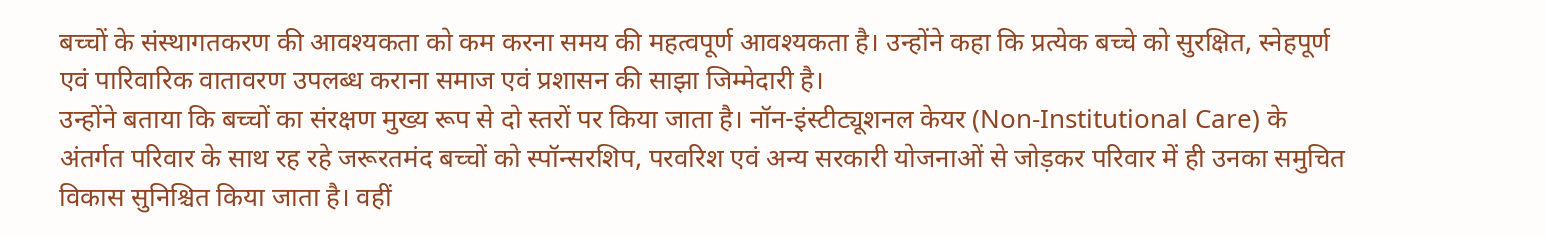बच्चों के संस्थागतकरण की आवश्यकता को कम करना समय की महत्वपूर्ण आवश्यकता है। उन्होंने कहा कि प्रत्येक बच्चे को सुरक्षित, स्नेहपूर्ण एवं पारिवारिक वातावरण उपलब्ध कराना समाज एवं प्रशासन की साझा जिम्मेदारी है।
उन्होंने बताया कि बच्चों का संरक्षण मुख्य रूप से दो स्तरों पर किया जाता है। नॉन-इंस्टीट्यूशनल केयर (Non-Institutional Care) के अंतर्गत परिवार के साथ रह रहे जरूरतमंद बच्चों को स्पॉन्सरशिप, परवरिश एवं अन्य सरकारी योजनाओं से जोड़कर परिवार में ही उनका समुचित विकास सुनिश्चित किया जाता है। वहीं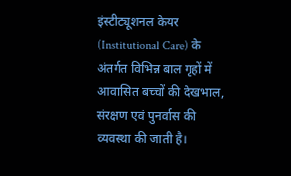इंस्टीट्यूशनल केयर (Institutional Care) के अंतर्गत विभिन्न बाल गृहों में आवासित बच्चों की देखभाल, संरक्षण एवं पुनर्वास की व्यवस्था की जाती है।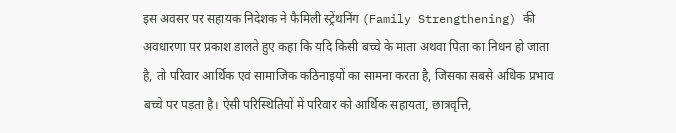इस अवसर पर सहायक निदेशक ने फैमिली स्ट्रेंथनिंग (Family Strengthening) की अवधारणा पर प्रकाश डालते हुए कहा कि यदि किसी बच्चे के माता अथवा पिता का निधन हो जाता है, तो परिवार आर्थिक एवं सामाजिक कठिनाइयों का सामना करता है, जिसका सबसे अधिक प्रभाव बच्चे पर पड़ता है। ऐसी परिस्थितियों में परिवार को आर्थिक सहायता, छात्रवृत्ति,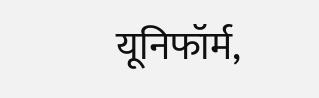यूनिफॉर्म,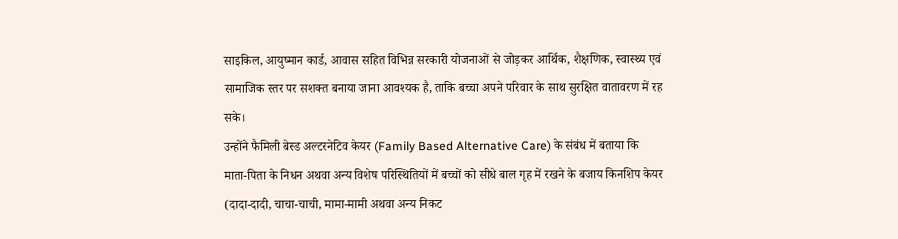साइकिल, आयुष्मान कार्ड, आवास सहित विभिन्न सरकारी योजनाओं से जोड़कर आर्थिक, शैक्षणिक, स्वास्थ्य एवं सामाजिक स्तर पर सशक्त बनाया जाना आवश्यक है, ताकि बच्चा अपने परिवार के साथ सुरक्षित वातावरण में रह सके।
उन्होंने फैमिली बेस्ड अल्टरनेटिव केयर (Family Based Alternative Care) के संबंध में बताया कि माता-पिता के निधन अथवा अन्य विशेष परिस्थितियों में बच्चों को सीधे बाल गृह में रखने के बजाय किनशिप केयर (दादा-दादी, चाचा-चाची, मामा-मामी अथवा अन्य निकट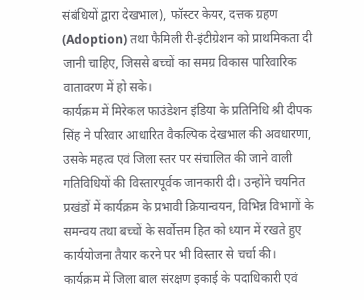संबंधियों द्वारा देखभाल), फॉस्टर केयर, दत्तक ग्रहण (Adoption) तथा फैमिली री-इंटीग्रेशन को प्राथमिकता दी जानी चाहिए, जिससे बच्चों का समग्र विकास पारिवारिक वातावरण में हो सके।
कार्यक्रम में मिरेकल फाउंडेशन इंडिया के प्रतिनिधि श्री दीपक सिंह ने परिवार आधारित वैकल्पिक देखभाल की अवधारणा, उसके महत्व एवं जिला स्तर पर संचालित की जाने वाली गतिविधियों की विस्तारपूर्वक जानकारी दी। उन्होंने चयनित प्रखंडों में कार्यक्रम के प्रभावी क्रियान्वयन, विभिन्न विभागों के समन्वय तथा बच्चों के सर्वोत्तम हित को ध्यान में रखते हुए कार्ययोजना तैयार करने पर भी विस्तार से चर्चा की।
कार्यक्रम में जिला बाल संरक्षण इकाई के पदाधिकारी एवं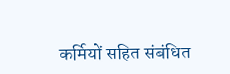कर्मियों सहित संबंधित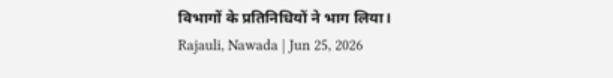विभागों के प्रतिनिधियों ने भाग लिया।
Rajauli, Nawada | Jun 25, 2026